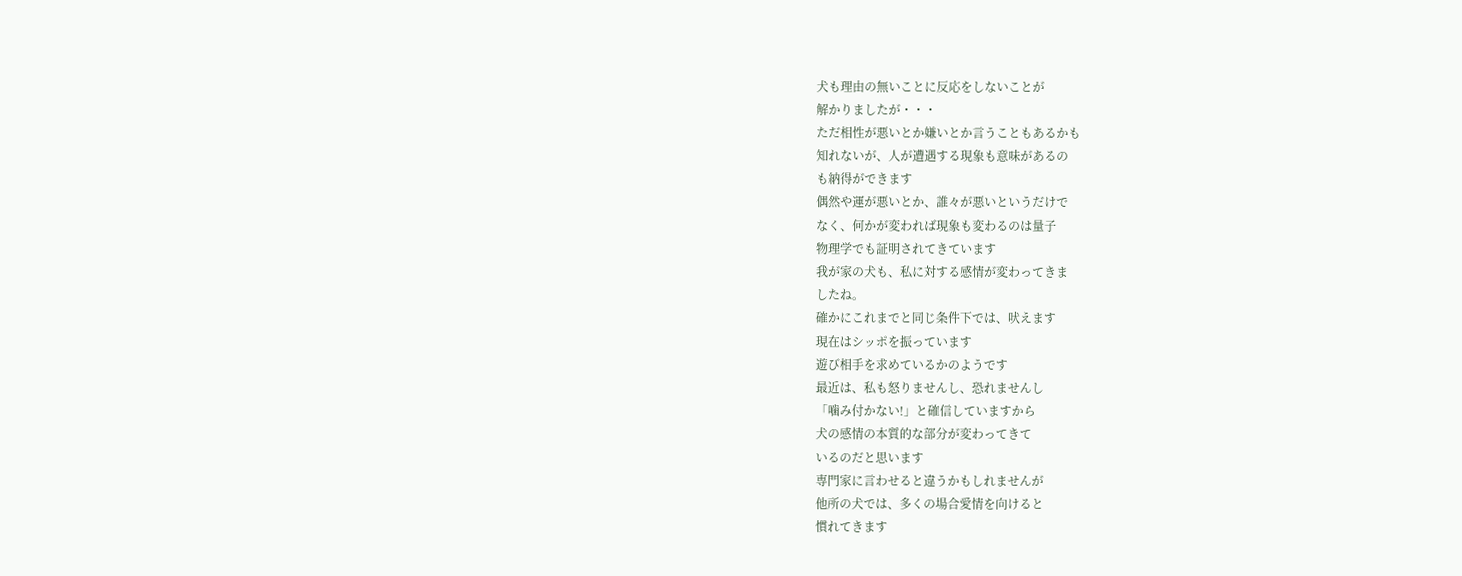犬も理由の無いことに反応をしないことが
解かりましたが・・・
ただ相性が悪いとか嫌いとか言うこともあるかも
知れないが、人が遭遇する現象も意味があるの
も納得ができます
偶然や運が悪いとか、誰々が悪いというだけで
なく、何かが変われば現象も変わるのは量子
物理学でも証明されてきています
我が家の犬も、私に対する感情が変わってきま
したね。
確かにこれまでと同じ条件下では、吠えます
現在はシッポを振っています
遊び相手を求めているかのようです
最近は、私も怒りませんし、恐れませんし
「噛み付かない!」と確信していますから
犬の感情の本質的な部分が変わってきて
いるのだと思います
専門家に言わせると違うかもしれませんが
他所の犬では、多くの場合愛情を向けると
慣れてきます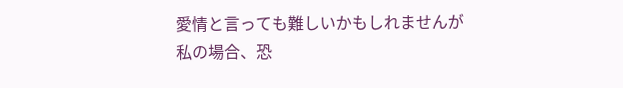愛情と言っても難しいかもしれませんが
私の場合、恐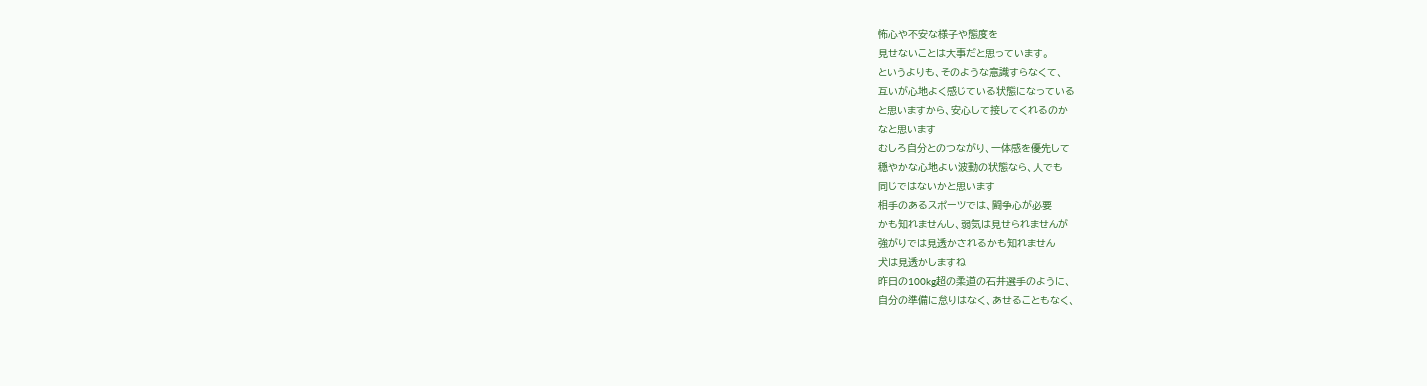怖心や不安な様子や態度を
見せないことは大事だと思っています。
というよりも、そのような意識すらなくて、
互いが心地よく感じている状態になっている
と思いますから、安心して接してくれるのか
なと思います
むしろ自分とのつながり、一体感を優先して
穏やかな心地よい波動の状態なら、人でも
同じではないかと思います
相手のあるスポーツでは、闘争心が必要
かも知れませんし、弱気は見せられませんが
強がりでは見透かされるかも知れません
犬は見透かしますね
昨日の100kg超の柔道の石井選手のように、
自分の準備に怠りはなく、あせることもなく、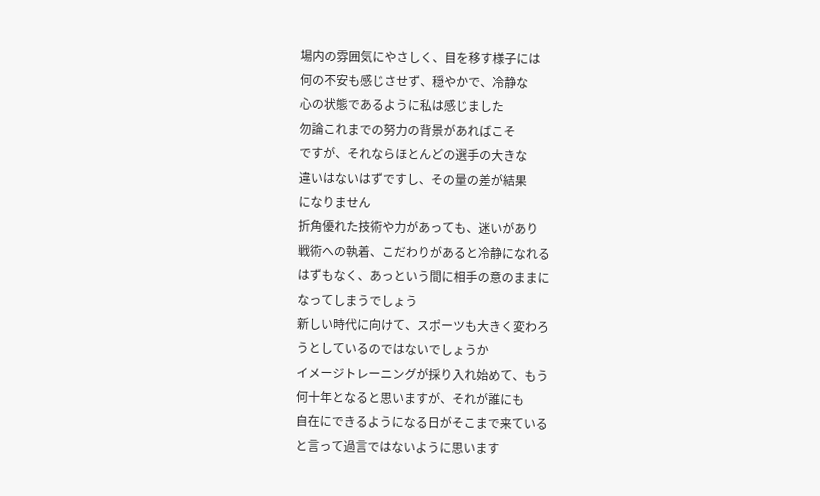場内の雰囲気にやさしく、目を移す様子には
何の不安も感じさせず、穏やかで、冷静な
心の状態であるように私は感じました
勿論これまでの努力の背景があればこそ
ですが、それならほとんどの選手の大きな
違いはないはずですし、その量の差が結果
になりません
折角優れた技術や力があっても、迷いがあり
戦術への執着、こだわりがあると冷静になれる
はずもなく、あっという間に相手の意のままに
なってしまうでしょう
新しい時代に向けて、スポーツも大きく変わろ
うとしているのではないでしょうか
イメージトレーニングが採り入れ始めて、もう
何十年となると思いますが、それが誰にも
自在にできるようになる日がそこまで来ている
と言って過言ではないように思います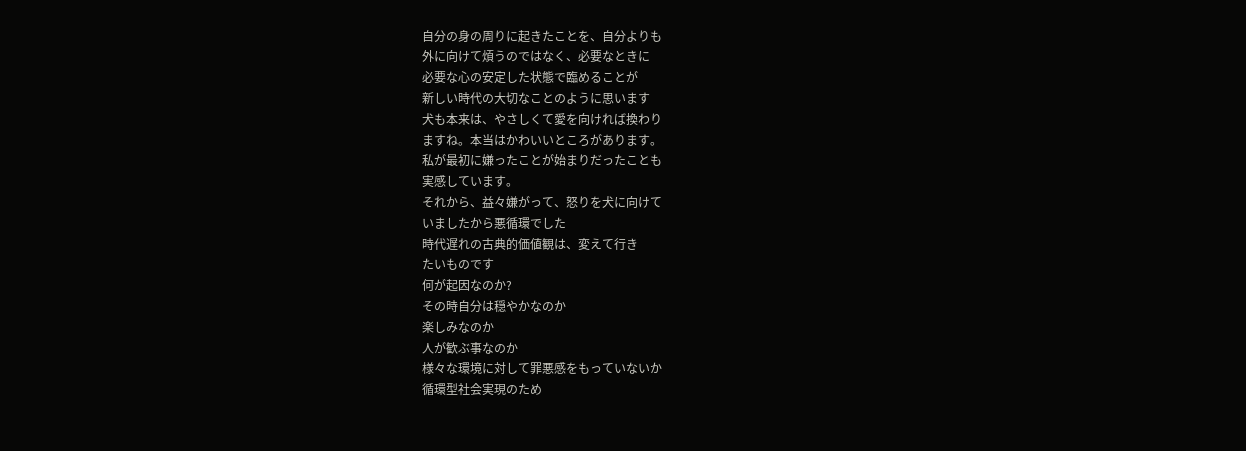自分の身の周りに起きたことを、自分よりも
外に向けて煩うのではなく、必要なときに
必要な心の安定した状態で臨めることが
新しい時代の大切なことのように思います
犬も本来は、やさしくて愛を向ければ換わり
ますね。本当はかわいいところがあります。
私が最初に嫌ったことが始まりだったことも
実感しています。
それから、益々嫌がって、怒りを犬に向けて
いましたから悪循環でした
時代遅れの古典的価値観は、変えて行き
たいものです
何が起因なのか?
その時自分は穏やかなのか
楽しみなのか
人が歓ぶ事なのか
様々な環境に対して罪悪感をもっていないか
循環型社会実現のため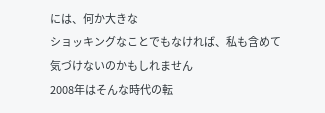には、何か大きな
ショッキングなことでもなければ、私も含めて
気づけないのかもしれません
2008年はそんな時代の転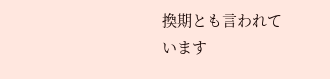換期とも言われて
います